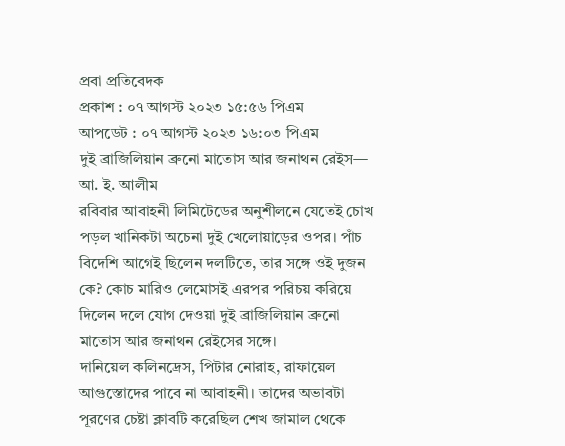প্রবা প্রতিবেদক
প্রকাশ : ০৭ আগস্ট ২০২৩ ১৫:৫৬ পিএম
আপডেট : ০৭ আগস্ট ২০২৩ ১৬:০৩ পিএম
দুই ব্রাজিলিয়ান ব্রুনো মাতোস আর জনাথন রেইস— আ. ই. আলীম
রবিবার আবাহনী লিমিটেডের অনুশীলনে যেতেই চোখ পড়ল খানিকটা অচেনা দুই খেলোয়াড়ের ওপর। পাঁচ বিদেশি আগেই ছিলেন দলটিতে, তার সঙ্গে ওই দুজন কে? কোচ মারিও লেমোসই এরপর পরিচয় করিয়ে দিলেন দলে যোগ দেওয়া দুই ব্রাজিলিয়ান ব্রুনো মাতোস আর জনাথন রেইসের সঙ্গে।
দানিয়েল কলিনদ্রেস, পিটার নোরাহ, রাফায়েল আগুস্তোদের পাবে না আবাহনী। তাদের অভাবটা পূরণের চেষ্টা ক্লাবটি করেছিল শেখ জামাল থেকে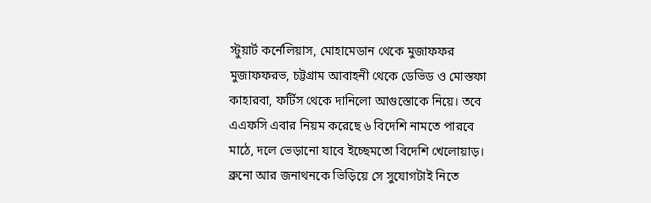স্টুয়ার্ট কর্নেলিয়াস, মোহামেডান থেকে মুজাফফর মুজাফফরভ, চট্টগ্রাম আবাহনী থেকে ডেভিড ও মোস্তফা কাহারবা, ফর্টিস থেকে দানিলো আগুস্তোকে নিয়ে। তবে এএফসি এবার নিয়ম করেছে ৬ বিদেশি নামতে পারবে মাঠে, দলে ভেড়ানো যাবে ইচ্ছেমতো বিদেশি খেলোয়াড়। ব্রুনো আর জনাথনকে ভিড়িয়ে সে সুযোগটাই নিতে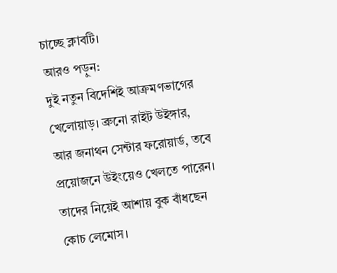চাচ্ছে ক্লাবটি।
আরও পড়ুন:
দুই নতুন বিদেশিই আক্রমণভাগের খেলোয়াড়। ব্রুনো রাইট উইঙ্গার, আর জনাথন সেন্টার ফরোয়ার্ড, তবে প্রয়োজনে উইংয়েও খেলতে পারেন। তাদের নিয়েই আশায় বুক বাঁধছেন কোচ লেমোস।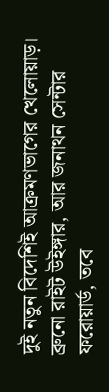দুই নতুন বিদেশিই আক্রমণভাগের খেলোয়াড়। ব্রুনো রাইট উইঙ্গার, আর জনাথন সেন্টার ফরোয়ার্ড, তবে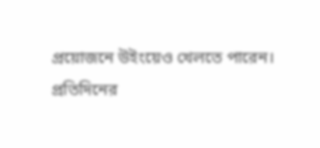প্রয়োজনে উইংয়েও খেলতে পারেন।
প্রতিদিনের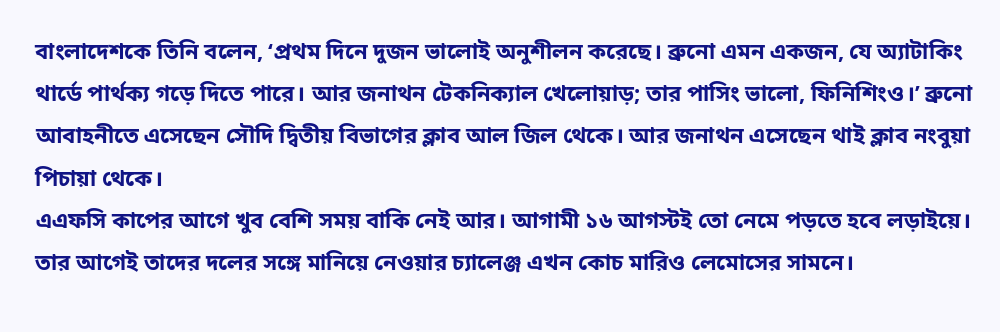বাংলাদেশকে তিনি বলেন, ‘প্রথম দিনে দুজন ভালোই অনুশীলন করেছে। ব্রুনো এমন একজন, যে অ্যাটাকিং থার্ডে পার্থক্য গড়ে দিতে পারে। আর জনাথন টেকনিক্যাল খেলোয়াড়; তার পাসিং ভালো, ফিনিশিংও।’ ব্রুনো আবাহনীতে এসেছেন সৌদি দ্বিতীয় বিভাগের ক্লাব আল জিল থেকে। আর জনাথন এসেছেন থাই ক্লাব নংবুয়া পিচায়া থেকে।
এএফসি কাপের আগে খুব বেশি সময় বাকি নেই আর। আগামী ১৬ আগস্টই তো নেমে পড়তে হবে লড়াইয়ে। তার আগেই তাদের দলের সঙ্গে মানিয়ে নেওয়ার চ্যালেঞ্জ এখন কোচ মারিও লেমোসের সামনে।